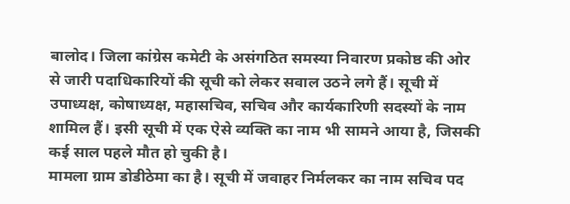बालोद। जिला कांग्रेस कमेटी के असंगठित समस्या निवारण प्रकोष्ठ की ओर से जारी पदाधिकारियों की सूची को लेकर सवाल उठने लगे हैं। सूची में उपाध्यक्ष, कोषाध्यक्ष, महासचिव, सचिव और कार्यकारिणी सदस्यों के नाम शामिल हैं। इसी सूची में एक ऐसे व्यक्ति का नाम भी सामने आया है, जिसकी कई साल पहले मौत हो चुकी है।
मामला ग्राम डोडीठेमा का है। सूची में जवाहर निर्मलकर का नाम सचिव पद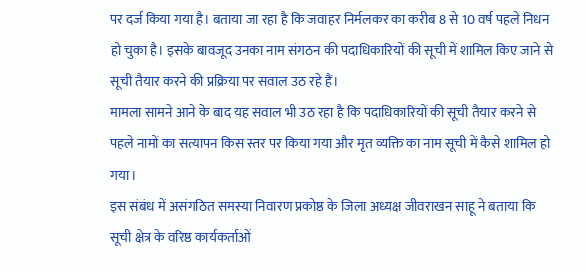पर दर्ज किया गया है। बताया जा रहा है कि जवाहर निर्मलकर का करीब 8 से 10 वर्ष पहले निधन हो चुका है। इसके बावजूद उनका नाम संगठन की पदाधिकारियों की सूची में शामिल किए जाने से सूची तैयार करने की प्रक्रिया पर सवाल उठ रहे हैं।
मामला सामने आने के बाद यह सवाल भी उठ रहा है कि पदाधिकारियों की सूची तैयार करने से पहले नामों का सत्यापन किस स्तर पर किया गया और मृत व्यक्ति का नाम सूची में कैसे शामिल हो गया।
इस संबंध में असंगठित समस्या निवारण प्रकोष्ठ के जिला अध्यक्ष जीवराखन साहू ने बताया कि सूची क्षेत्र के वरिष्ठ कार्यकर्ताओं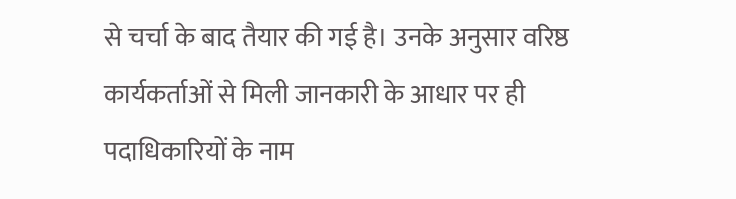से चर्चा के बाद तैयार की गई है। उनके अनुसार वरिष्ठ कार्यकर्ताओं से मिली जानकारी के आधार पर ही पदाधिकारियों के नाम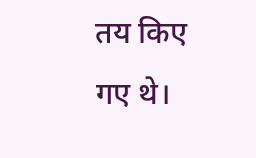तय किए गए थे।